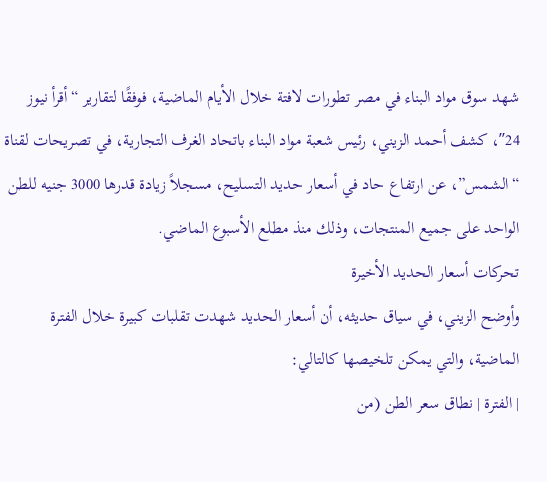شهد سوق مواد البناء في مصر تطورات لافتة خلال الأيام الماضية، فوفقًا لتقارير “أقرأ نيوز 24″، كشف أحمد الزيني، رئيس شعبة مواد البناء باتحاد الغرف التجارية، في تصريحات لقناة “الشمس”، عن ارتفاع حاد في أسعار حديد التسليح، مسجلاً زيادة قدرها 3000 جنيه للطن الواحد على جميع المنتجات، وذلك منذ مطلع الأسبوع الماضي.
تحركات أسعار الحديد الأخيرة
وأوضح الزيني، في سياق حديثه، أن أسعار الحديد شهدت تقلبات كبيرة خلال الفترة الماضية، والتي يمكن تلخيصها كالتالي:
| الفترة | نطاق سعر الطن (من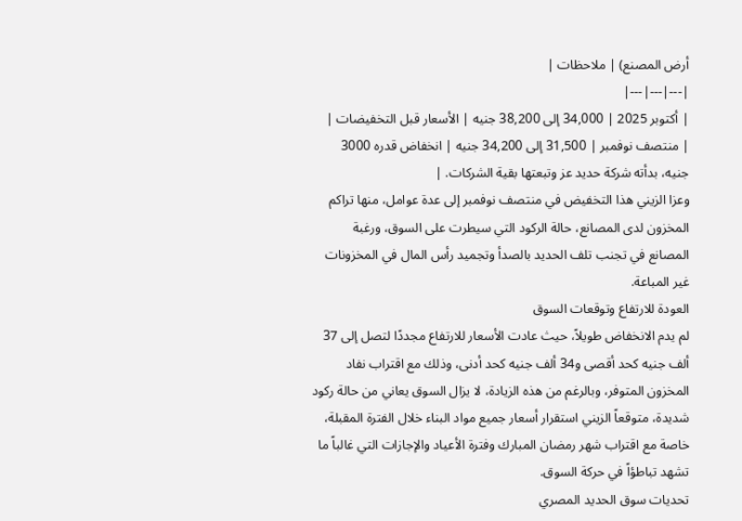أرض المصنع) | ملاحظات |
|---|---|---|
| أكتوبر 2025 | 34,000 إلى 38,200 جنيه | الأسعار قبل التخفيضات |
| منتصف نوفمبر | 31,500 إلى 34,200 جنيه | انخفاض قدره 3000 جنيه، بدأته شركة حديد عز وتبعتها بقية الشركات. |
وعزا الزيني هذا التخفيض في منتصف نوفمبر إلى عدة عوامل، منها تراكم المخزون لدى المصانع، حالة الركود التي سيطرت على السوق، ورغبة المصانع في تجنب تلف الحديد بالصدأ وتجميد رأس المال في المخزونات غير المباعة.
العودة للارتفاع وتوقعات السوق
لم يدم الانخفاض طويلاً، حيث عادت الأسعار للارتفاع مجددًا لتصل إلى 37 ألف جنيه كحد أقصى و34 ألف جنيه كحد أدنى، وذلك مع اقتراب نفاد المخزون المتوفر، وبالرغم من هذه الزيادة، لا يزال السوق يعاني من حالة ركود شديدة، متوقعاً الزيني استقرار أسعار جميع مواد البناء خلال الفترة المقبلة، خاصة مع اقتراب شهر رمضان المبارك وفترة الأعياد والإجازات التي غالباً ما تشهد تباطؤاً في حركة السوق.
تحديات سوق الحديد المصري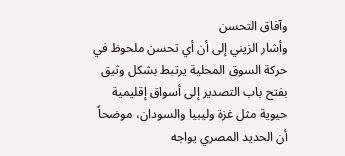وآفاق التحسن
وأشار الزيني إلى أن أي تحسن ملحوظ في حركة السوق المحلية يرتبط بشكل وثيق بفتح باب التصدير إلى أسواق إقليمية حيوية مثل غزة وليبيا والسودان، موضحاً أن الحديد المصري يواجه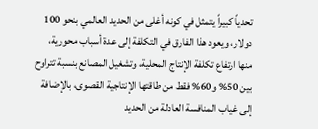تحدياً كبيراً يتمثل في كونه أغلى من الحديد العالمي بنحو 100 دولار، ويعود هذا الفارق في التكلفة إلى عدة أسباب محورية، منها ارتفاع تكلفة الإنتاج المحلية، وتشغيل المصانع بنسبة تتراوح بين 50% و60% فقط من طاقتها الإنتاجية القصوى، بالإضافة إلى غياب المنافسة العادلة من الحديد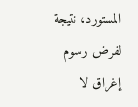المستورد، نتيجة لفرض رسوم إغراق لا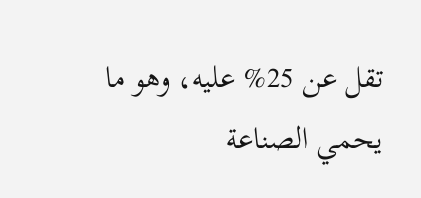تقل عن 25% عليه، وهو ما يحمي الصناعة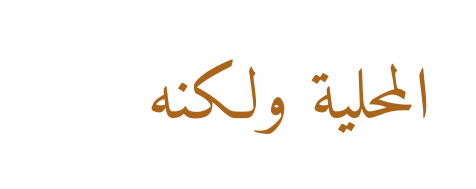المحلية ولكنه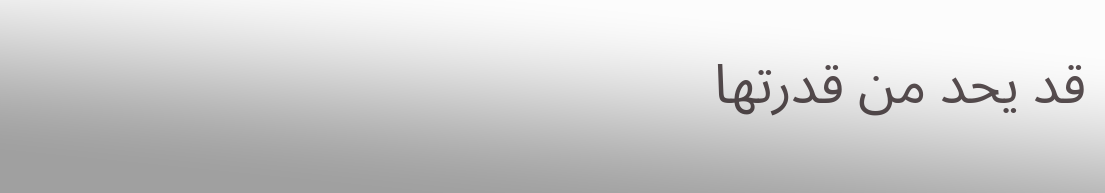قد يحد من قدرتها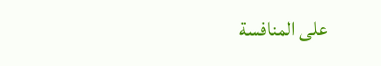على المنافسة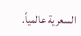السعرية عالمياً.